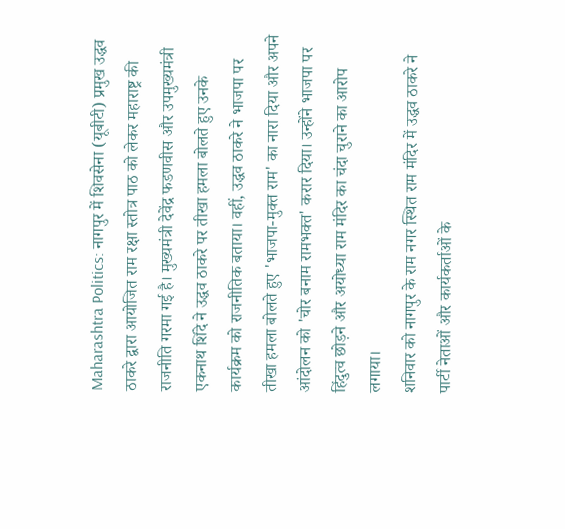Maharashtra Politics: नागपुर में शिवसेना (यूबीटी) प्रमुख उद्धव ठाकरे द्वारा आयोजित राम रक्षा स्तोत्र पाठ को लेकर महाराष्ट्र की राजनीति गरमा गई है। मुख्यमंत्री देवेंद्र फडणवीस और उपमुख्यमंत्री एकनाथ शिंदे ने उद्धव ठाकरे पर तीखा हमला बोलते हुए उनके कार्यक्रम को राजनीतिक बताया। वहीं, उद्धव ठाकरे ने भाजपा पर तीखा हमला बोलते हुए 'भाजपा-मुक्त राम' का नारा दिया और अपने आंदोलन को 'चोर बनाम रामभक्त' करार दिया। उन्होंने भाजपा पर हिंदुत्व छोड़ने और अयोध्या राम मंदिर का चंदा चुराने का आरोप लगाया।
शनिवार को नागपुर के राम नगर स्थित राम मंदिर में उद्धव ठाकरे ने पार्टी नेताओं और कार्यकर्ताओं के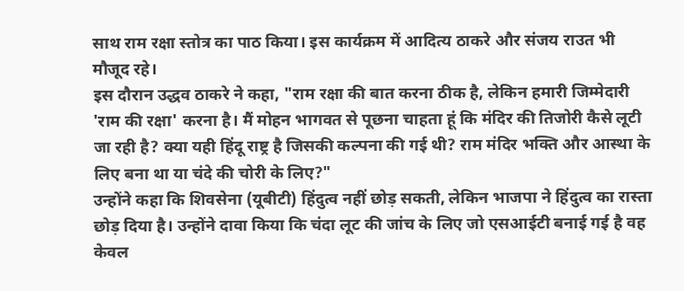साथ राम रक्षा स्तोत्र का पाठ किया। इस कार्यक्रम में आदित्य ठाकरे और संजय राउत भी मौजूद रहे।
इस दौरान उद्धव ठाकरे ने कहा, "राम रक्षा की बात करना ठीक है, लेकिन हमारी जिम्मेदारी 'राम की रक्षा' करना है। मैं मोहन भागवत से पूछना चाहता हूं कि मंदिर की तिजोरी कैसे लूटी जा रही है? क्या यही हिंदू राष्ट्र है जिसकी कल्पना की गई थी? राम मंदिर भक्ति और आस्था के लिए बना था या चंदे की चोरी के लिए?"
उन्होंने कहा कि शिवसेना (यूबीटी) हिंदुत्व नहीं छोड़ सकती, लेकिन भाजपा ने हिंदुत्व का रास्ता छोड़ दिया है। उन्होंने दावा किया कि चंदा लूट की जांच के लिए जो एसआईटी बनाई गई है वह केवल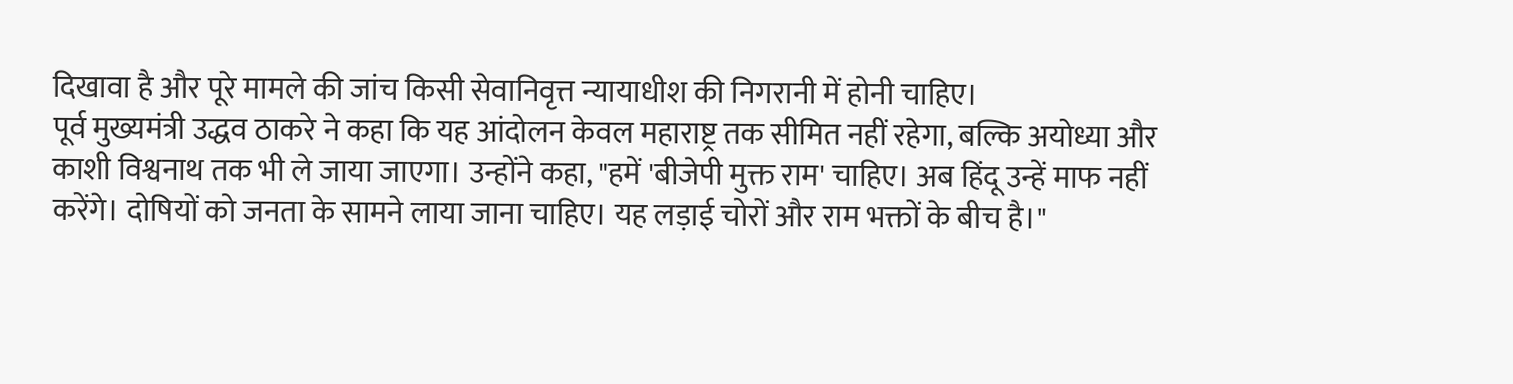दिखावा है और पूरे मामले की जांच किसी सेवानिवृत्त न्यायाधीश की निगरानी में होनी चाहिए।
पूर्व मुख्यमंत्री उद्धव ठाकरे ने कहा कि यह आंदोलन केवल महाराष्ट्र तक सीमित नहीं रहेगा, बल्कि अयोध्या और काशी विश्वनाथ तक भी ले जाया जाएगा। उन्होंने कहा, "हमें 'बीजेपी मुक्त राम' चाहिए। अब हिंदू उन्हें माफ नहीं करेंगे। दोषियों को जनता के सामने लाया जाना चाहिए। यह लड़ाई चोरों और राम भक्तों के बीच है।"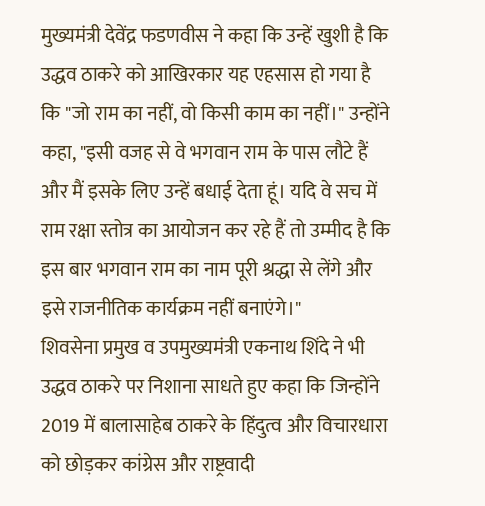मुख्यमंत्री देवेंद्र फडणवीस ने कहा कि उन्हें खुशी है कि उद्धव ठाकरे को आखिरकार यह एहसास हो गया है कि "जो राम का नहीं, वो किसी काम का नहीं।" उन्होंने कहा, "इसी वजह से वे भगवान राम के पास लौटे हैं और मैं इसके लिए उन्हें बधाई देता हूं। यदि वे सच में राम रक्षा स्तोत्र का आयोजन कर रहे हैं तो उम्मीद है कि इस बार भगवान राम का नाम पूरी श्रद्धा से लेंगे और इसे राजनीतिक कार्यक्रम नहीं बनाएंगे।"
शिवसेना प्रमुख व उपमुख्यमंत्री एकनाथ शिंदे ने भी उद्धव ठाकरे पर निशाना साधते हुए कहा कि जिन्होंने 2019 में बालासाहेब ठाकरे के हिंदुत्व और विचारधारा को छोड़कर कांग्रेस और राष्ट्रवादी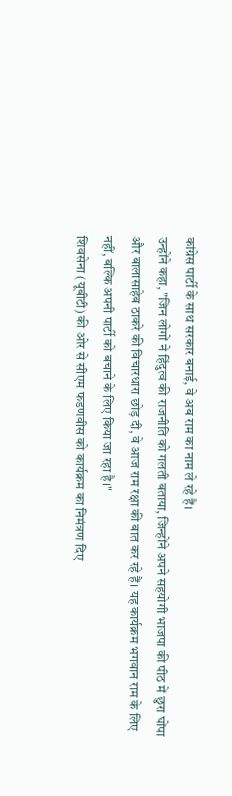कांग्रेस पार्टी के साथ सरकार बनाई, वे अब राम का नाम ले रहे हैं।
उन्होंने कहा, "जिन लोगों ने हिंदुत्व की राजनीति को गलती बताया, जिन्होंने अपने सहयोगी भाजपा की पीठ में छुरा घोंपा और बालासाहेब ठाकरे की विचारधारा छोड़ दी, वे आज राम रक्षा की बात कर रहे हैं। यह कार्यक्रम भगवान राम के लिए नहीं, बल्कि अपनी पार्टी को बचाने के लिए किया जा रहा है।"
शिवसेना (यूबीटी) की ओर से सीएम फडणवीस को कार्यक्रम का निमंत्रण दिए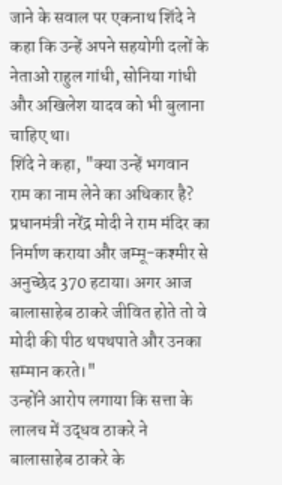जाने के सवाल पर एकनाथ शिंदे ने कहा कि उन्हें अपने सहयोगी दलों के नेताओं राहुल गांधी, सोनिया गांधी और अखिलेश यादव को भी बुलाना चाहिए था।
शिंदे ने कहा, "क्या उन्हें भगवान राम का नाम लेने का अधिकार है? प्रधानमंत्री नरेंद्र मोदी ने राम मंदिर का निर्माण कराया और जम्मू-कश्मीर से अनुच्छेद 370 हटाया। अगर आज बालासाहेब ठाकरे जीवित होते तो वे मोदी की पीठ थपथपाते और उनका सम्मान करते।"
उन्होंने आरोप लगाया कि सत्ता के लालच में उद्धव ठाकरे ने बालासाहेब ठाकरे के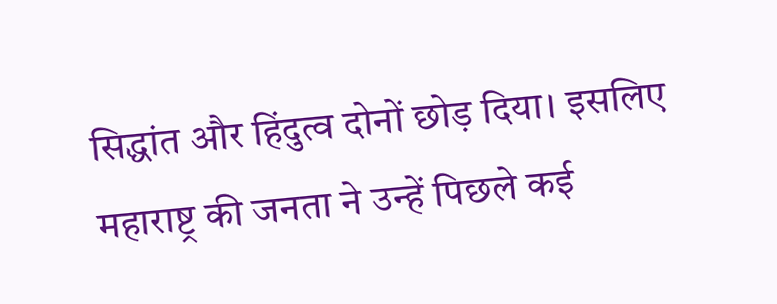सिद्धांत और हिंदुत्व दोनों छोड़ दिया। इसलिए महाराष्ट्र की जनता ने उन्हें पिछले कई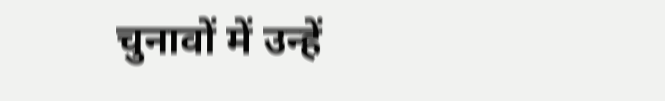चुनावों में उन्हें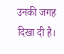उनकी जगह दिखा दी है।